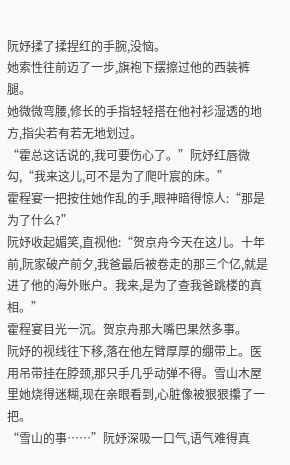阮妤揉了揉捏红的手腕,没恼。
她索性往前迈了一步,旗袍下摆擦过他的西装裤腿。
她微微弯腰,修长的手指轻轻搭在他衬衫湿透的地方,指尖若有若无地划过。
“霍总这话说的,我可要伤心了。”阮妤红唇微勾,“我来这儿,可不是为了爬叶宸的床。”
霍程宴一把按住她作乱的手,眼神暗得惊人:“那是为了什么?”
阮妤收起媚笑,直视他:“贺京舟今天在这儿。十年前,阮家破产前夕,我爸最后被卷走的那三个亿,就是进了他的海外账户。我来,是为了查我爸跳楼的真相。”
霍程宴目光一沉。贺京舟那大嘴巴果然多事。
阮妤的视线往下移,落在他左臂厚厚的绷带上。医用吊带挂在脖颈,那只手几乎动弹不得。雪山木屋里她烧得迷糊,现在亲眼看到,心脏像被狠狠攥了一把。
“雪山的事……”阮妤深吸一口气,语气难得真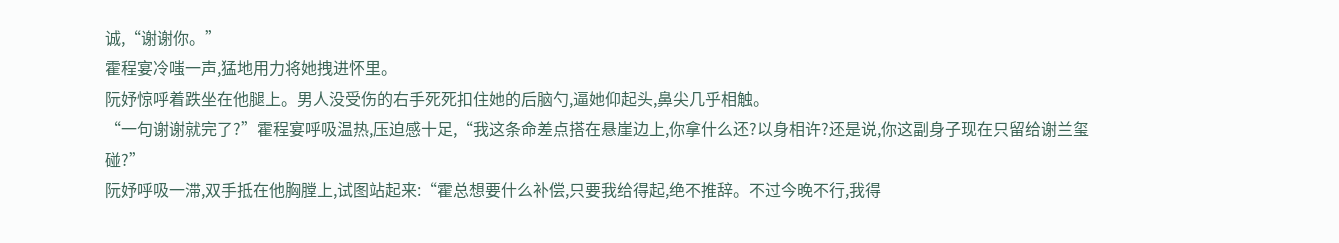诚,“谢谢你。”
霍程宴冷嗤一声,猛地用力将她拽进怀里。
阮妤惊呼着跌坐在他腿上。男人没受伤的右手死死扣住她的后脑勺,逼她仰起头,鼻尖几乎相触。
“一句谢谢就完了?”霍程宴呼吸温热,压迫感十足,“我这条命差点搭在悬崖边上,你拿什么还?以身相许?还是说,你这副身子现在只留给谢兰玺碰?”
阮妤呼吸一滞,双手抵在他胸膛上,试图站起来:“霍总想要什么补偿,只要我给得起,绝不推辞。不过今晚不行,我得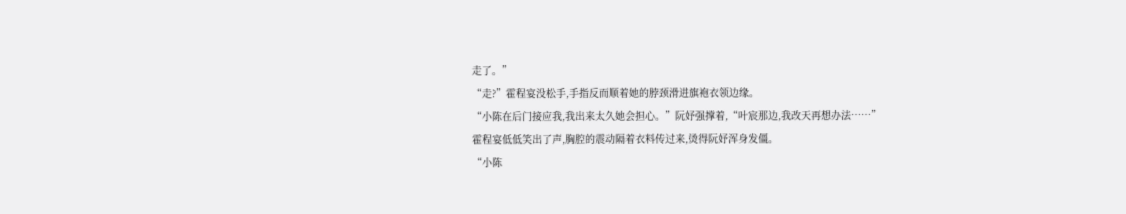走了。”
“走?”霍程宴没松手,手指反而顺着她的脖颈滑进旗袍衣领边缘。
“小陈在后门接应我,我出来太久她会担心。”阮妤强撑着,“叶宸那边,我改天再想办法……”
霍程宴低低笑出了声,胸腔的震动隔着衣料传过来,烫得阮妤浑身发僵。
“小陈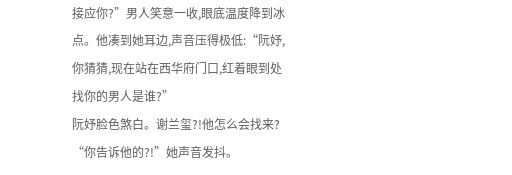接应你?”男人笑意一收,眼底温度降到冰点。他凑到她耳边,声音压得极低:“阮妤,你猜猜,现在站在西华府门口,红着眼到处找你的男人是谁?”
阮妤脸色煞白。谢兰玺?!他怎么会找来?
“你告诉他的?!”她声音发抖。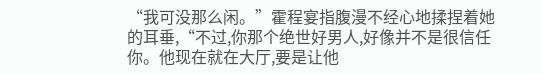“我可没那么闲。”霍程宴指腹漫不经心地揉捏着她的耳垂,“不过,你那个绝世好男人,好像并不是很信任你。他现在就在大厅,要是让他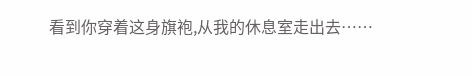看到你穿着这身旗袍,从我的休息室走出去……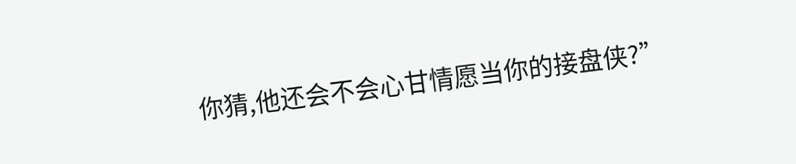你猜,他还会不会心甘情愿当你的接盘侠?”